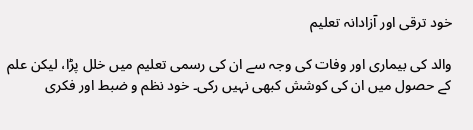خود ترقی اور آزادانہ تعلیم

والد کی بیماری اور وفات کی وجہ سے ان کی رسمی تعلیم میں خلل پڑا، لیکن علم کے حصول میں ان کی کوشش کبھی نہیں رکی۔ خود نظم و ضبط اور فکری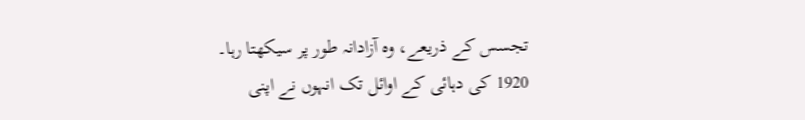تجسس کے ذریعے، وہ آزادانہ طور پر سیکھتا رہا۔ 1920 کی دہائی کے اوائل تک انہوں نے اپنی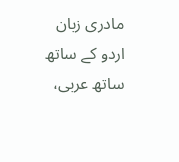مادری زبان اردو کے ساتھ ساتھ عربی،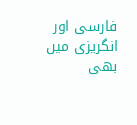فارسی اور انگریزی میں بھی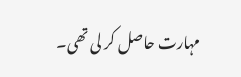مہارت حاصل کر لی تھی۔